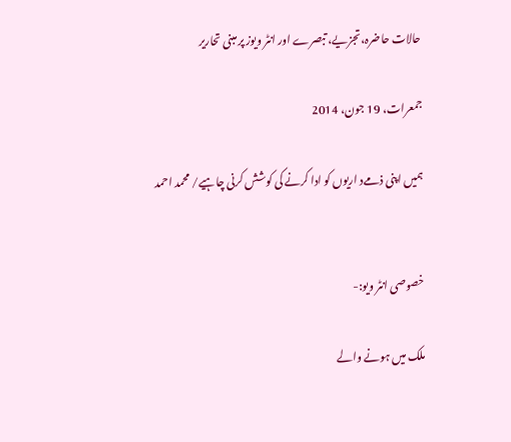حالات حاضرہ،تجزیے، تبصرے اور انٹر ویوز پر مبنی تحاریر

جمعرات، 19 جون، 2014

ہمیں اپنی ذمےد اریوں کو ادا کرنے کی کوشش کرنی چاہیے/ محمد احمد


خصوصی انٹر ویو:-

ملک میں ہونے والے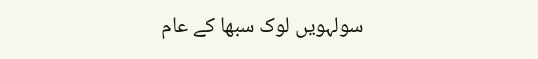سولہویں لوک سبھا کے عام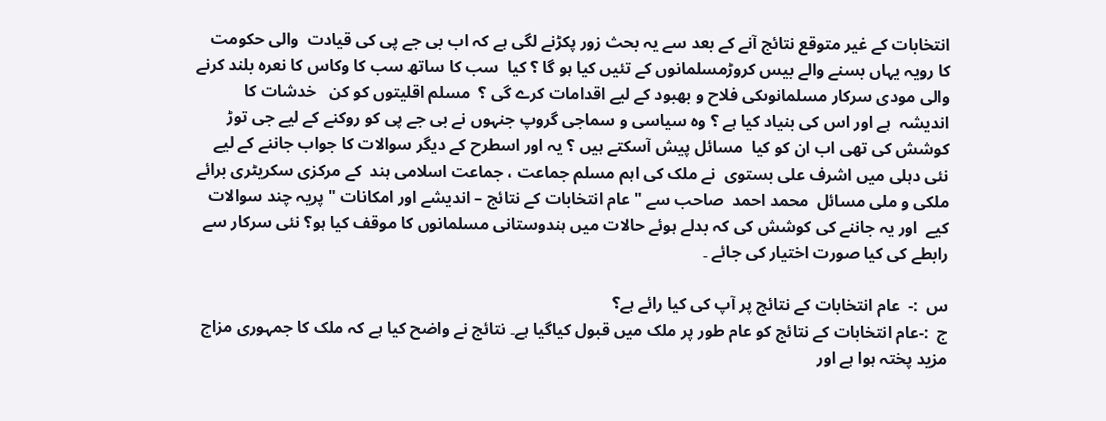انتخابات کے غیر متوقع نتائج آنے کے بعد سے یہ بحث زور پکڑنے لگی ہے کہ اب بی جے پی کی قیادت  والی حکومت کا رویہ یہاں بسنے والے بیس کروڑمسلمانوں کے تئیں کیا ہو گا ؟ کیا  سب کا ساتھ سب کا وکاس کا نعرہ بلند کرنے والی مودی سرکار مسلمانوںکی فلاح و بھبود کے لیے اقدامات کرے گی ؟  مسلم اقلیتوں کو کن   خدشات کا اندیشہ  ہے اور اس کی بنیاد کیا ہے ؟ وہ سیاسی و سماجی گروپ جنہوں نے بی جے پی کو روکنے کے لیے جی توڑ کوشش کی تھی اب ان کو کیا  مسائل پیش آسکتے ہیں ؟ یہ اور اسطرح کے دیگر سوالات کا جواب جاننے کے لیے نئی دہلی میں اشرف علی بستوی  نے ملک کی اہم مسلم جماعت ، جماعت اسلامی ہند  کے مرکزی سکریٹری برائے ملکی و ملی مسائل  محمد احمد  صاحب سے " عام انتخابات کے نتائج – اندیشے اور امکانات " پریہ چند سوالات کیے  اور یہ جاننے کی کوشش کی کہ بدلے ہوئے حالات میں ہندوستانی مسلمانوں کا موقف کیا ہو؟ نئی سرکار سے رابطے کی کیا صورت اختیار کی جائے ۔

س  :-  عام انتخابات کے نتائج پر آپ کی کیا رائے ہے؟
ج  :-عام انتخابات کے نتائج کو عام طور پر ملک میں قبول کیاگیا ہے۔ نتائج نے واضح کیا ہے کہ ملک کا جمہوری مزاج مزید پختہ ہوا ہے اور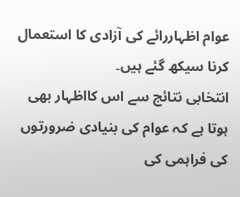عوام اظہاررائے کی آزادی کا استعمال کرنا سیکھ گئے ہیں۔
انتخابی نتائج سے اس کااظہار بھی ہوتا ہے کہ عوام کی بنیادی ضرورتوں کی فراہمی کی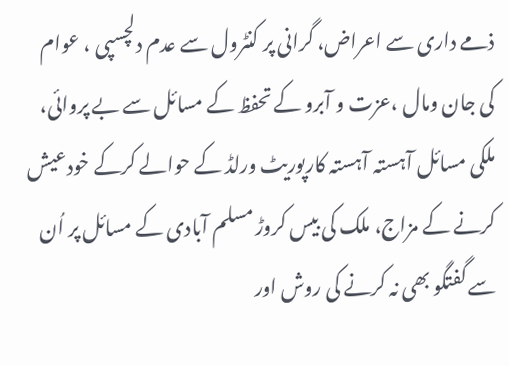ذمے داری سے اعراض، گرانی پر کنٹرول سے عدم دلچسپی ، عوام کی جان ومال ،عزت و آبرو کے تحفظ کے مسائل سے بے پروائی، ملکی مسائل آہستہ آہستہ کارپوریٹ ورلڈ کے حوالے کرکے خودعیش کرنے کے مزاج، ملک کی بیس کروڑ مسلم آبادی کے مسائل پر اُن سے گفتگو بھی نہ کرنے کی روش اور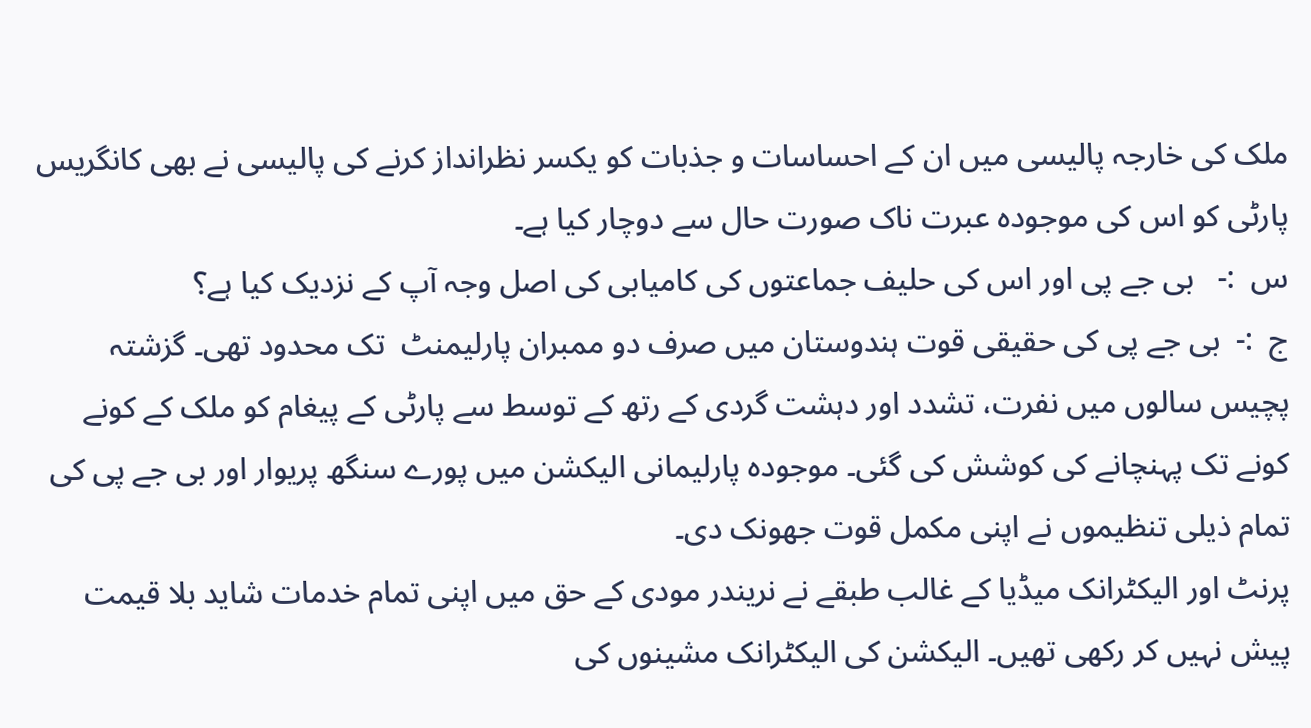ملک کی خارجہ پالیسی میں ان کے احساسات و جذبات کو یکسر نظرانداز کرنے کی پالیسی نے بھی کانگریس پارٹی کو اس کی موجودہ عبرت ناک صورت حال سے دوچار کیا ہے۔
س  :-   بی جے پی اور اس کی حلیف جماعتوں کی کامیابی کی اصل وجہ آپ کے نزدیک کیا ہے؟
ج  :-  بی جے پی کی حقیقی قوت ہندوستان میں صرف دو ممبران پارلیمنٹ  تک محدود تھی۔ گزشتہ پچیس سالوں میں نفرت، تشدد اور دہشت گردی کے رتھ کے توسط سے پارٹی کے پیغام کو ملک کے کونے کونے تک پہنچانے کی کوشش کی گئی۔ موجودہ پارلیمانی الیکشن میں پورے سنگھ پریوار اور بی جے پی کی تمام ذیلی تنظیموں نے اپنی مکمل قوت جھونک دی۔
پرنٹ اور الیکٹرانک میڈیا کے غالب طبقے نے نریندر مودی کے حق میں اپنی تمام خدمات شاید بلا قیمت پیش نہیں کر رکھی تھیں۔ الیکشن کی الیکٹرانک مشینوں کی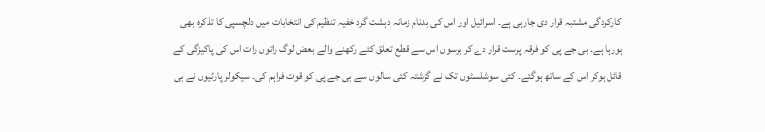کارکردگی مشتبہ قرار دی جارہی ہے۔ اسرائیل اور اس کی بدنام زمانہ دہشت گرد خفیہ تنظیم کی انتخابات میں دلچسپی کا تذکرہ بھی ہورہا ہے۔ بی جے پی کو فرقہ پرست قرار دے کر برسوں اس سے قطع تعلق کئے رکھنے والے بعض لوگ راتوں رات اس کی پاکیزگی کے قائل ہوکر اس کے ساتھ ہوگئے۔ کئی سوشلسٹوں تک نے گزشتہ کئی سالوں سے بی جے پی کو قوت فراہم کی۔ سیکولر پارٹیوں نے بی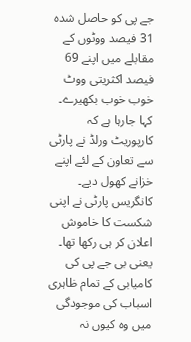جے پی کو حاصل شدہ 31 فیصد ووٹوں کے مقابلے میں اپنے 69 فیصد اکثریتی ووٹ خوب خوب بکھیرے۔
کہا جارہا ہے کہ کارپوریٹ ورلڈ نے پارٹی سے تعاون کے لئے اپنے خزانے کھول دیے۔ کانگریس پارٹی نے اپنی شکست کا خاموش اعلان کر ہی رکھا تھا۔ یعنی بی جے پی کی کامیابی کے تمام ظاہری اسباب کی موجودگی میں وہ کیوں نہ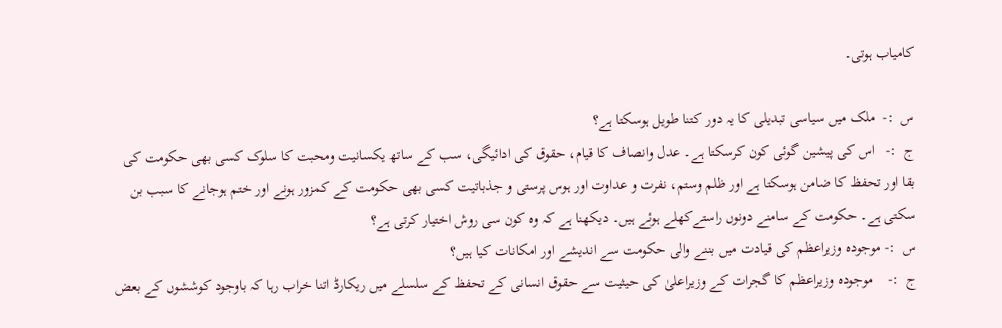کامیاب ہوتی۔

س  :-  ملک میں سیاسی تبدیلی کا یہ دور کتنا طویل ہوسکتا ہے؟
ج  :-   اس کی پیشین گوئی کون کرسکتا ہے۔ عدل وانصاف کا قیام، حقوق کی ادائیگی، سب کے ساتھ یکسانیت ومحبت کا سلوک کسی بھی حکومت کی بقا اور تحفظ کا ضامن ہوسکتا ہے اور ظلم وستم، نفرت و عداوت اور ہوس پرستی و جذباتیت کسی بھی حکومت کے کمزور ہونے اور ختم ہوجانے کا سبب بن سکتی ہے۔ حکومت کے سامنے دونوں راستےکھلے ہوئے ہیں۔ دیکھنا ہے کہ وہ کون سی روش اختیار کرتی ہے؟
س  :- موجودہ وزیراعظم کی قیادت میں بننے والی حکومت سے اندیشے اور امکانات کیا ہیں؟
ج  :-    موجودہ وزیراعظم کا گجرات کے وزیراعلیٰ کی حیثیت سے حقوق انسانی کے تحفظ کے سلسلے میں ریکارڈ اتنا خراب رہا کہ باوجود کوششوں کے بعض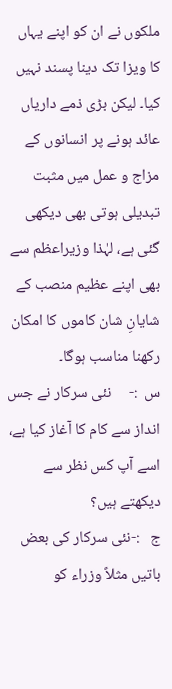ملکوں نے ان کو اپنے یہاں کا ویزا تک دینا پسند نہیں کیا۔ لیکن بڑی ذمے داریاں عائد ہونے پر انسانوں کے مزاج و عمل میں مثبت تبدیلی ہوتی بھی دیکھی گئی ہے، لہٰذا وزیراعظم سے بھی اپنے عظیم منصب کے شایانِ شان کاموں کا امکان رکھنا مناسب ہوگا۔
س  :-     نئی سرکار نے جس انداز سے کام کا آغاز کیا ہے، اسے آپ کس نظر سے دیکھتے ہیں؟
ج   :-نئی سرکار کی بعض باتیں مثلاً وزراء کو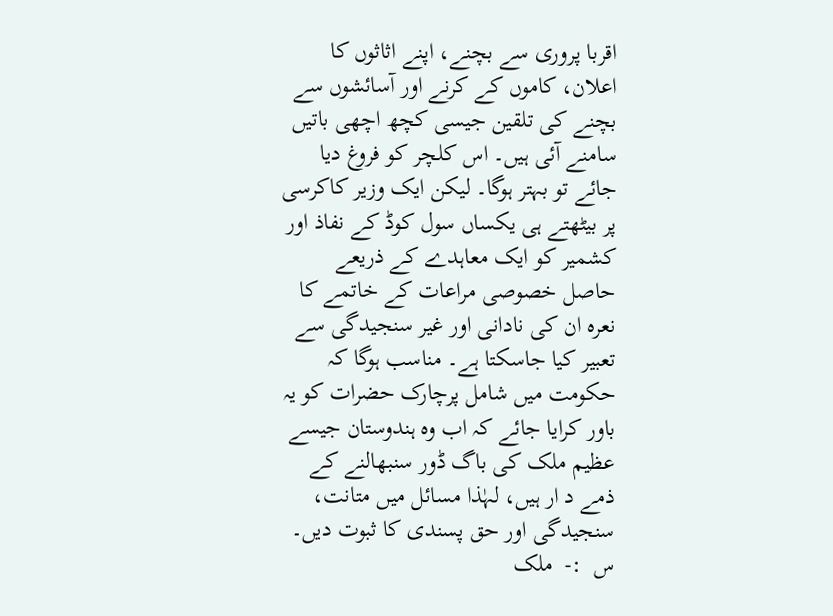اقربا پروری سے بچنے، اپنے اثاثوں کا اعلان، کاموں کے کرنے اور آسائشوں سے بچنے کی تلقین جیسی کچھ اچھی باتیں سامنے آئی ہیں۔ اس کلچر کو فروغ دیا جائے تو بہتر ہوگا۔ لیکن ایک وزیر کاکرسی پر بیٹھتے ہی یکساں سول کوڈ کے نفاذ اور کشمیر کو ایک معاہدے کے ذریعے حاصل خصوصی مراعات کے خاتمے کا نعرہ ان کی نادانی اور غیر سنجیدگی سے تعبیر کیا جاسکتا ہے۔ مناسب ہوگا کہ حکومت میں شامل پرچارک حضرات کو یہ باور کرایا جائے کہ اب وہ ہندوستان جیسے عظیم ملک کی باگ ڈور سنبھالنے کے ذمے د ار ہیں، لہٰذا مسائل میں متانت، سنجیدگی اور حق پسندی کا ثبوت دیں۔
س  :-  ملک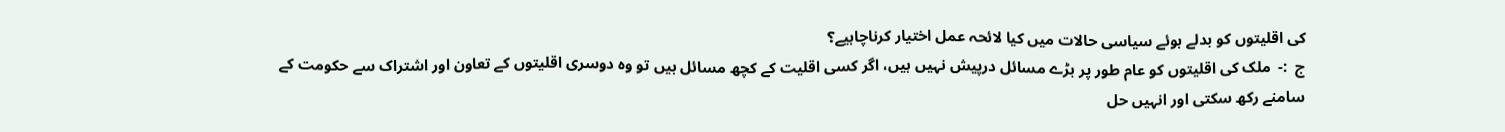کی اقلیتوں کو بدلے ہوئے سیاسی حالات میں کیا لائحہ عمل اختیار کرناچاہیے؟
ج  :-  ملک کی اقلیتوں کو عام طور پر بڑے مسائل درپیش نہیں ہیں، اگر کسی اقلیت کے کچھ مسائل ہیں تو وہ دوسری اقلیتوں کے تعاون اور اشتراک سے حکومت کے سامنے رکھ سکتی اور انہیں حل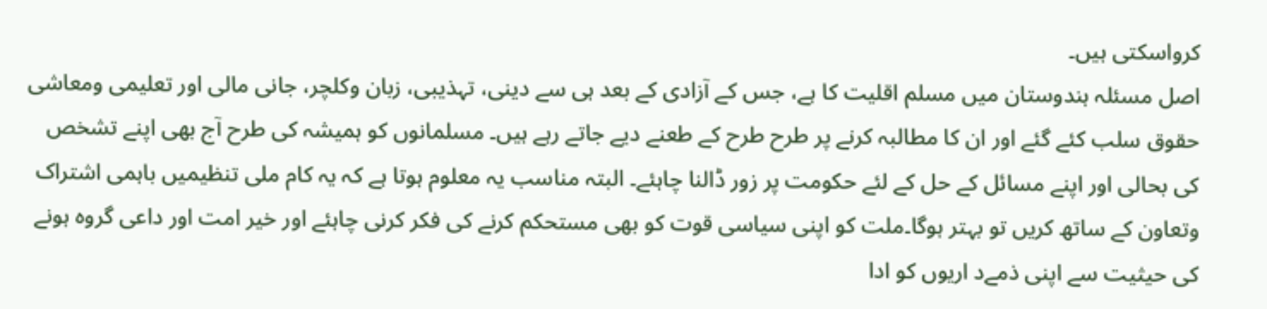کرواسکتی ہیں۔
اصل مسئلہ ہندوستان میں مسلم اقلیت کا ہے، جس کے آزادی کے بعد ہی سے دینی، تہذیبی، زبان وکلچر، جانی مالی اور تعلیمی ومعاشی حقوق سلب کئے گئے اور ان کا مطالبہ کرنے پر طرح طرح کے طعنے دیے جاتے رہے ہیں۔ مسلمانوں کو ہمیشہ کی طرح آج بھی اپنے تشخص کی بحالی اور اپنے مسائل کے حل کے لئے حکومت پر زور ڈالنا چاہئے۔ البتہ مناسب یہ معلوم ہوتا ہے کہ یہ کام ملی تنظیمیں باہمی اشتراک وتعاون کے ساتھ کریں تو بہتر ہوگا۔ملت کو اپنی سیاسی قوت کو بھی مستحکم کرنے کی فکر کرنی چاہئے اور خیر امت اور داعی گروہ ہونے کی حیثیت سے اپنی ذمےد اریوں کو ادا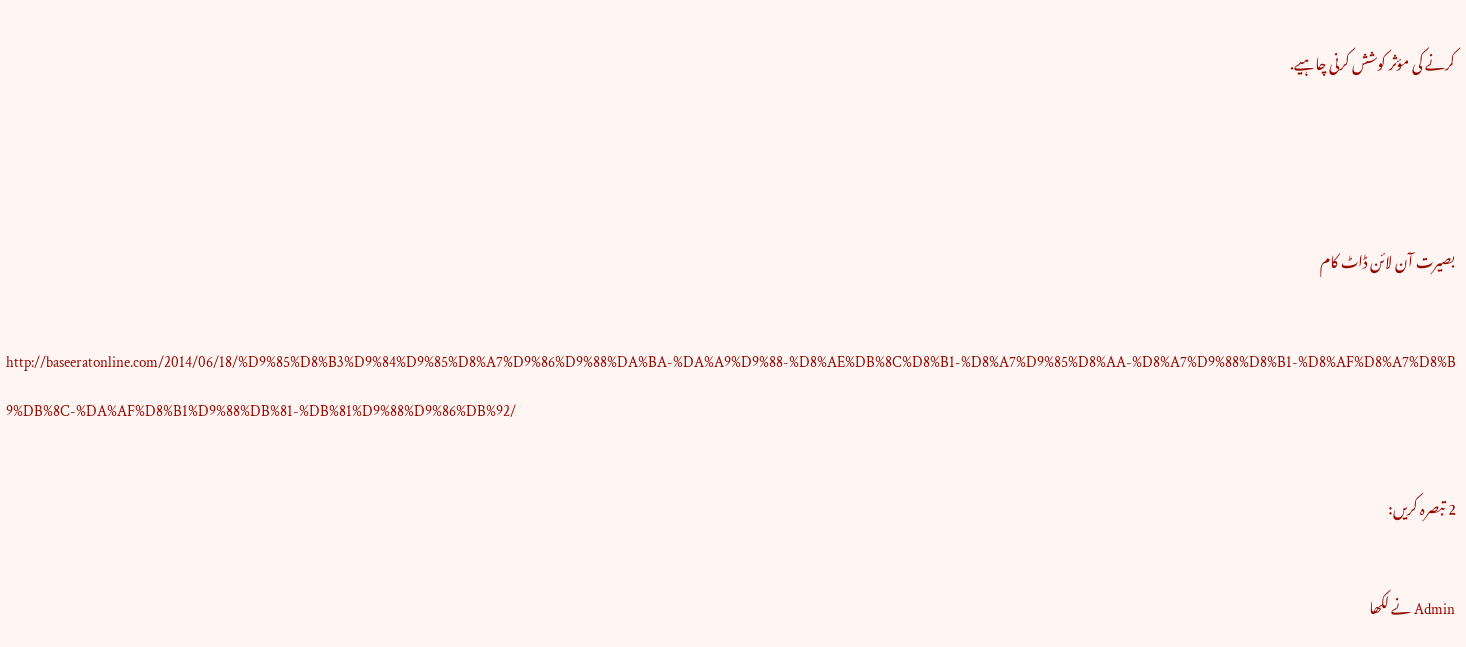کرنے کی مؤثر کوشش کرنی چاہیے.



بصیرت آن لائن ڈاٹ کام

http://baseeratonline.com/2014/06/18/%D9%85%D8%B3%D9%84%D9%85%D8%A7%D9%86%D9%88%DA%BA-%DA%A9%D9%88-%D8%AE%DB%8C%D8%B1-%D8%A7%D9%85%D8%AA-%D8%A7%D9%88%D8%B1-%D8%AF%D8%A7%D8%B9%DB%8C-%DA%AF%D8%B1%D9%88%DB%81-%DB%81%D9%88%D9%86%DB%92/

2 تبصرہ کریں:

Admin نے لکھا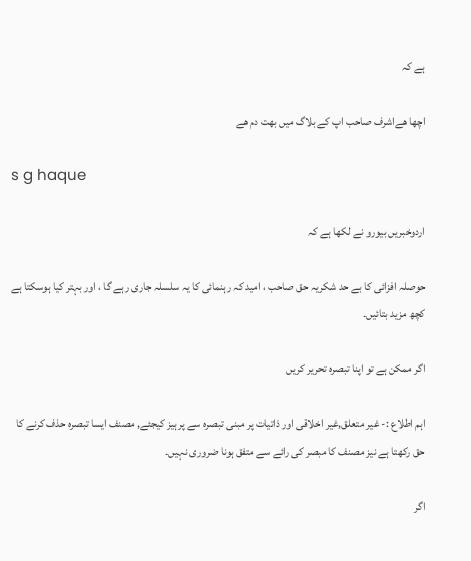ہے کہ

اچھا ھےاشرف صاحب اپ کے بلاگ میں بھت دم ھے

s g haque

اردوخبریں بیورو نے لکھا ہے کہ

حوصلہ افزائی کا بے حد شکریہ حق صاحب ، امید کہ رہنمائی کا یہ سلسلہ جاری رہے گا ، اور بہتر کیا ہوسکتا ہے کچھ مزید بتائیں۔

اگر ممکن ہے تو اپنا تبصرہ تحریر کریں

اہم اطلاع :- غیر متعلق,غیر اخلاقی اور ذاتیات پر مبنی تبصرہ سے پرہیز کیجئے, مصنف ایسا تبصرہ حذف کرنے کا حق رکھتا ہے نیز مصنف کا مبصر کی رائے سے متفق ہونا ضروری نہیں۔

اگر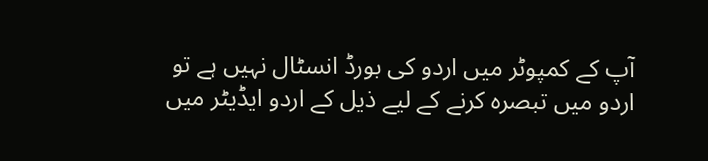آپ کے کمپوٹر میں اردو کی بورڈ انسٹال نہیں ہے تو اردو میں تبصرہ کرنے کے لیے ذیل کے اردو ایڈیٹر میں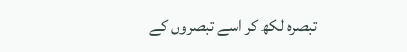تبصرہ لکھ کر اسے تبصروں کے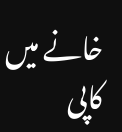خانے میں کاپی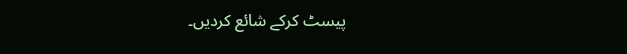پیسٹ کرکے شائع کردیں۔